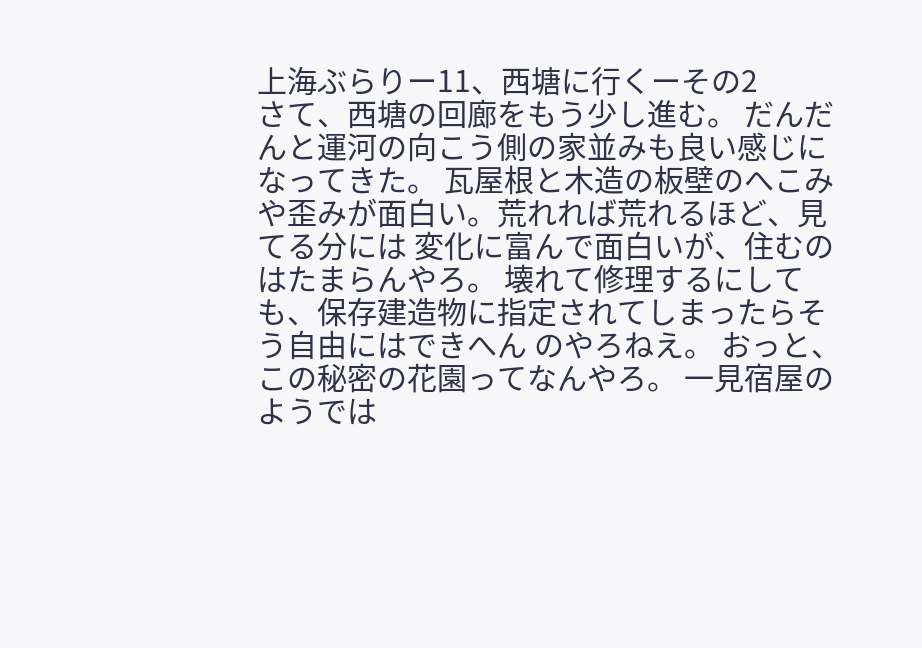上海ぶらりー11、西塘に行くーその2
さて、西塘の回廊をもう少し進む。 だんだんと運河の向こう側の家並みも良い感じになってきた。 瓦屋根と木造の板壁のへこみや歪みが面白い。荒れれば荒れるほど、見てる分には 変化に富んで面白いが、住むのはたまらんやろ。 壊れて修理するにしても、保存建造物に指定されてしまったらそう自由にはできへん のやろねえ。 おっと、この秘密の花園ってなんやろ。 一見宿屋のようでは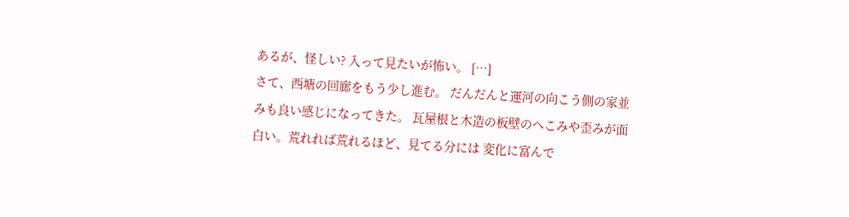あるが、怪しい? 入って見たいが怖い。 […]
さて、西塘の回廊をもう少し進む。 だんだんと運河の向こう側の家並みも良い感じになってきた。 瓦屋根と木造の板壁のへこみや歪みが面白い。荒れれば荒れるほど、見てる分には 変化に富んで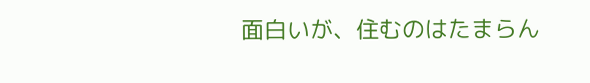面白いが、住むのはたまらん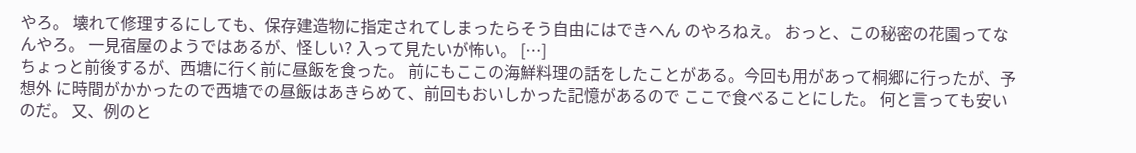やろ。 壊れて修理するにしても、保存建造物に指定されてしまったらそう自由にはできへん のやろねえ。 おっと、この秘密の花園ってなんやろ。 一見宿屋のようではあるが、怪しい? 入って見たいが怖い。 […]
ちょっと前後するが、西塘に行く前に昼飯を食った。 前にもここの海鮮料理の話をしたことがある。今回も用があって桐郷に行ったが、予想外 に時間がかかったので西塘での昼飯はあきらめて、前回もおいしかった記憶があるので ここで食べることにした。 何と言っても安いのだ。 又、例のと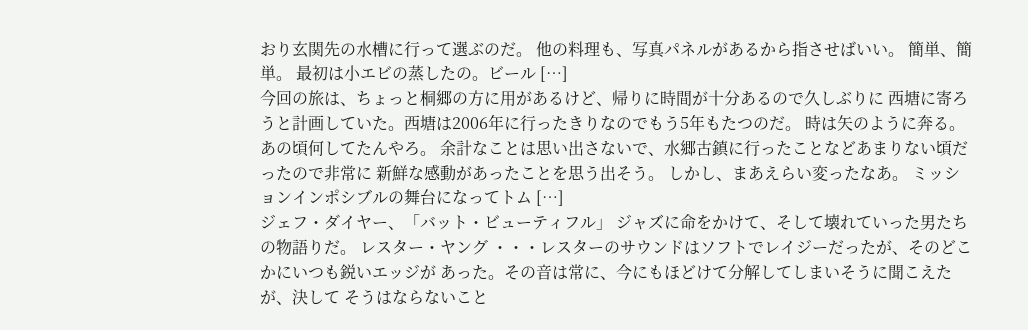おり玄関先の水槽に行って選ぶのだ。 他の料理も、写真パネルがあるから指させばいい。 簡単、簡単。 最初は小エビの蒸したの。ビール […]
今回の旅は、ちょっと桐郷の方に用があるけど、帰りに時間が十分あるので久しぶりに 西塘に寄ろうと計画していた。西塘は2006年に行ったきりなのでもう5年もたつのだ。 時は矢のように奔る。あの頃何してたんやろ。 余計なことは思い出さないで、水郷古鎮に行ったことなどあまりない頃だったので非常に 新鮮な感動があったことを思う出そう。 しかし、まあえらい変ったなあ。 ミッションインポシブルの舞台になってトム […]
ジェフ・ダイヤー、「バット・ビューティフル」 ジャズに命をかけて、そして壊れていった男たちの物語りだ。 レスター・ヤング ・・・レスターのサウンドはソフトでレイジーだったが、そのどこかにいつも鋭いエッジが あった。その音は常に、今にもほどけて分解してしまいそうに聞こえたが、決して そうはならないこと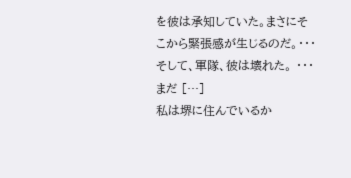を彼は承知していた。まさにそこから緊張感が生じるのだ。・・・ そして、軍隊、彼は壊れた。 ・・・まだ […]
私は堺に住んでいるか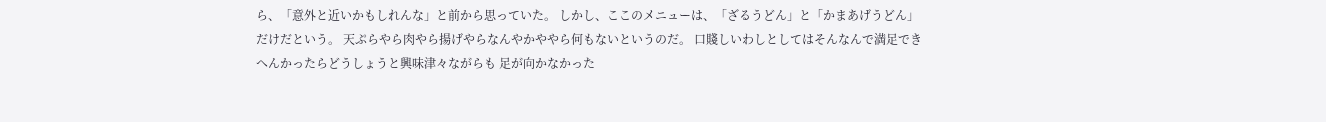ら、「意外と近いかもしれんな」と前から思っていた。 しかし、ここのメニューは、「ざるうどん」と「かまあげうどん」だけだという。 天ぷらやら肉やら揚げやらなんやかややら何もないというのだ。 口賤しいわしとしてはそんなんで満足できへんかったらどうしょうと興味津々ながらも 足が向かなかった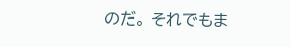のだ。 それでもま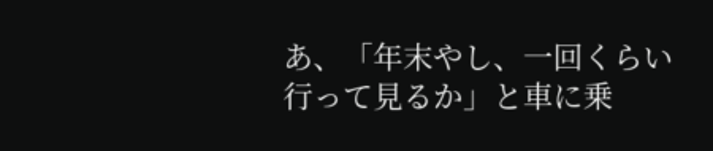あ、「年末やし、一回くらい行って見るか」と車に乗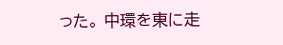った。 中環を東に走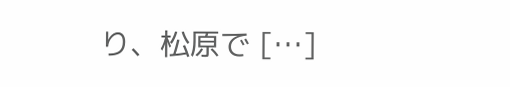り、松原で […]